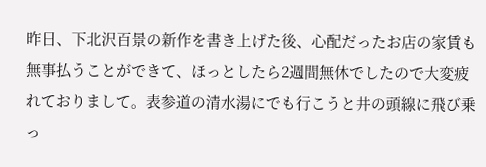昨日、下北沢百景の新作を書き上げた後、心配だったお店の家賃も無事払うことができて、ほっとしたら2週間無休でしたので大変疲れておりまして。表参道の清水湯にでも行こうと井の頭線に飛び乗っ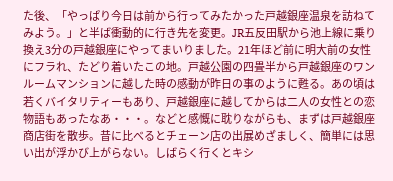た後、「やっぱり今日は前から行ってみたかった戸越銀座温泉を訪ねてみよう。」と半ば衝動的に行き先を変更。JR五反田駅から池上線に乗り換え3分の戸越銀座にやってまいりました。21年ほど前に明大前の女性にフラれ、たどり着いたこの地。戸越公園の四畳半から戸越銀座のワンルームマンションに越した時の感動が昨日の事のように甦る。あの頃は若くバイタリティーもあり、戸越銀座に越してからは二人の女性との恋物語もあったなあ・・・。などと感慨に耽りながらも、まずは戸越銀座商店街を散歩。昔に比べるとチェーン店の出展めざましく、簡単には思い出が浮かび上がらない。しばらく行くとキシ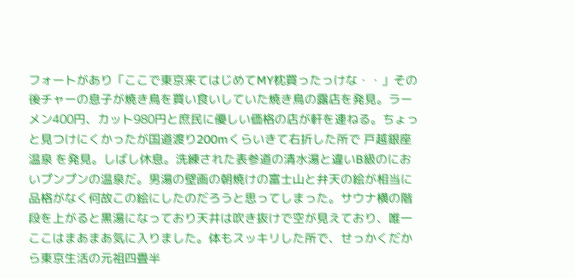フォートがあり「ここで東京来てはじめてMY枕買ったっけな・・」その後チャーの息子が焼き鳥を買い食いしていた焼き鳥の露店を発見。ラーメン400円、カット980円と庶民に優しい価格の店が軒を連ねる。ちょっと見つけにくかったが国道渡り200mくらいきて右折した所で 戸越銀座温泉 を発見。しばし休息。洗練された表参道の清水湯と違いB級のにおいプンプンの温泉だ。男湯の壁画の朝焼けの富士山と弁天の絵が相当に品格がなく何故この絵にしたのだろうと思ってしまった。サウナ横の階段を上がると黒湯になっており天井は吹き抜けで空が見えており、唯一ここはまあまあ気に入りました。体もスッキリした所で、せっかくだから東京生活の元祖四畳半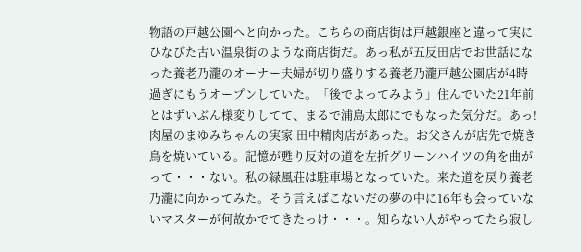物語の戸越公園へと向かった。こちらの商店街は戸越銀座と違って実にひなびた古い温泉街のような商店街だ。あっ私が五反田店でお世話になった養老乃瀧のオーナー夫婦が切り盛りする養老乃瀧戸越公園店が4時過ぎにもうオープンしていた。「後でよってみよう」住んでいた21年前とはずいぶん様変りしてて、まるで浦島太郎にでもなった気分だ。あっ!肉屋のまゆみちゃんの実家 田中精肉店があった。お父さんが店先で焼き鳥を焼いている。記憶が甦り反対の道を左折グリーンハイツの角を曲がって・・・ない。私の緑風荘は駐車場となっていた。来た道を戻り養老乃瀧に向かってみた。そう言えばこないだの夢の中に16年も会っていないマスターが何故かでてきたっけ・・・。知らない人がやってたら寂し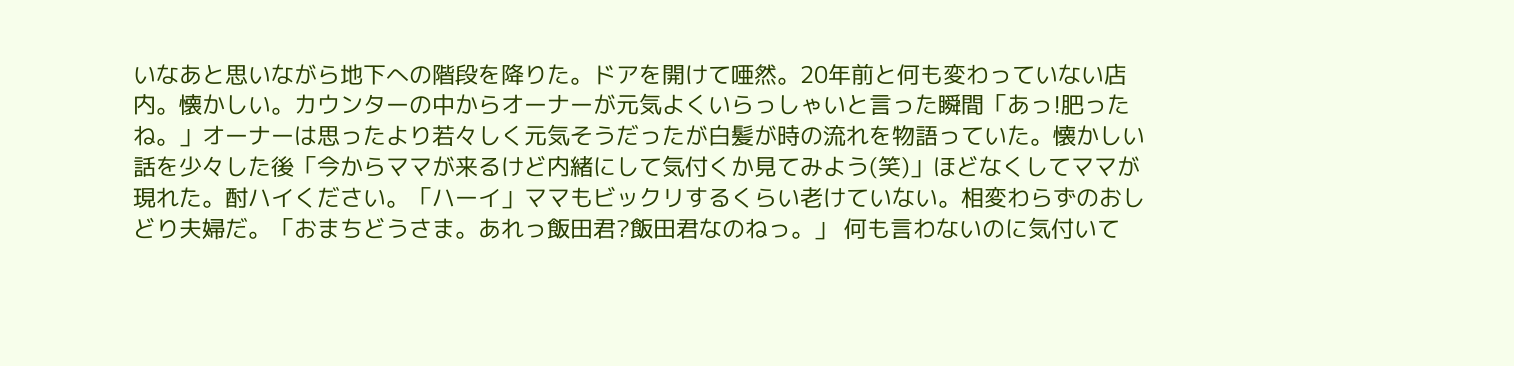いなあと思いながら地下への階段を降りた。ドアを開けて唖然。20年前と何も変わっていない店内。懐かしい。カウンターの中からオーナーが元気よくいらっしゃいと言った瞬間「あっ!肥ったね。」オーナーは思ったより若々しく元気そうだったが白髪が時の流れを物語っていた。懐かしい話を少々した後「今からママが来るけど内緒にして気付くか見てみよう(笑)」ほどなくしてママが現れた。酎ハイください。「ハーイ」ママもビックリするくらい老けていない。相変わらずのおしどり夫婦だ。「おまちどうさま。あれっ飯田君?飯田君なのねっ。」 何も言わないのに気付いて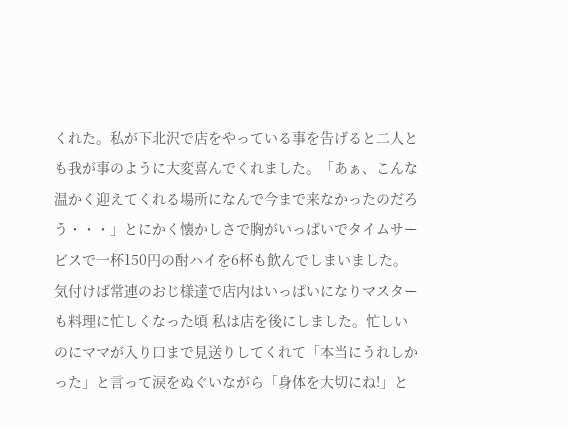くれた。私が下北沢で店をやっている事を告げると二人とも我が事のように大変喜んでくれました。「あぁ、こんな温かく迎えてくれる場所になんで今まで来なかったのだろう・・・」とにかく懐かしさで胸がいっぱいでタイムサービスで一杯150円の酎ハイを6杯も飲んでしまいました。気付けば常連のおじ様達で店内はいっぱいになりマスターも料理に忙しくなった頃 私は店を後にしました。忙しいのにママが入り口まで見送りしてくれて「本当にうれしかった」と言って涙をぬぐいながら「身体を大切にね!」と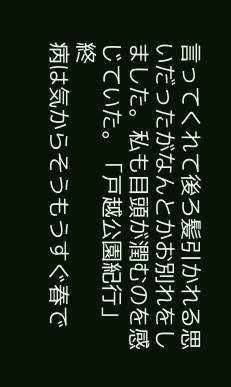言ってくれて後ろ髪引かれる思いだったがなんとかお別れをしました。私も目頭が潤むのを感じていた。「戸越公園紀行」 終
病は気からそうもうすぐ春で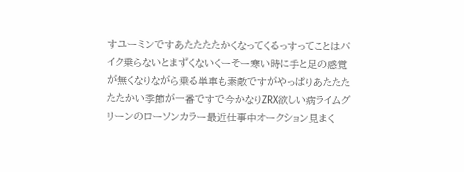すユーミンですあたたたたかくなってくるっすってことはバイク乗らないとまずくないくーそー寒い時に手と足の感覚が無くなりながら乗る単車も素敵ですがやっぱりあたたたたたかい季節が一番ですで今かなりZRX欲しい病ライムグリーンのローソンカラー最近仕事中オークション見まく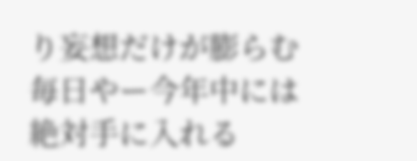り妄想だけが膨らむ毎日やー今年中には絶対手に入れる